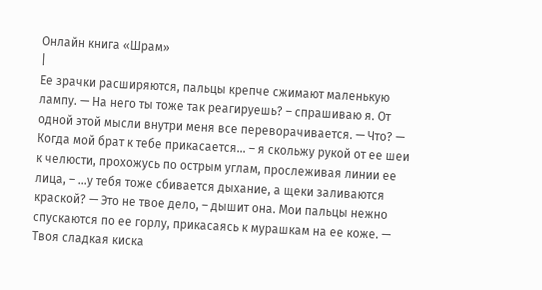Онлайн книга «Шрам»
|
Ее зрачки расширяются, пальцы крепче сжимают маленькую лампу. — На него ты тоже так реагируешь? – спрашиваю я. От одной этой мысли внутри меня все переворачивается. — Что? — Когда мой брат к тебе прикасается… – я скольжу рукой от ее шеи к челюсти, прохожусь по острым углам, прослеживая линии ее лица, – …у тебя тоже сбивается дыхание, а щеки заливаются краской? — Это не твое дело, – дышит она. Мои пальцы нежно спускаются по ее горлу, прикасаясь к мурашкам на ее коже. — Твоя сладкая киска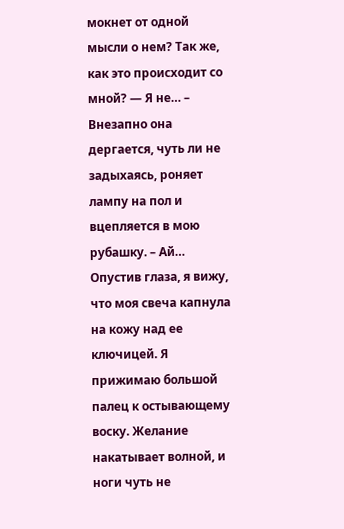мокнет от одной мысли о нем? Так же, как это происходит со мной? — Я не… – Внезапно она дергается, чуть ли не задыхаясь, роняет лампу на пол и вцепляется в мою рубашку. – Ай… Опустив глаза, я вижу, что моя свеча капнула на кожу над ее ключицей. Я прижимаю большой палец к остывающему воску. Желание накатывает волной, и ноги чуть не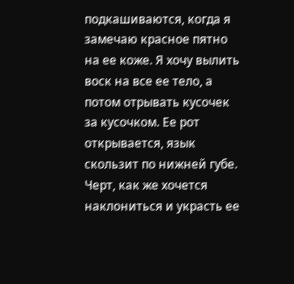подкашиваются, когда я замечаю красное пятно на ее коже. Я хочу вылить воск на все ее тело, а потом отрывать кусочек за кусочком. Ее рот открывается, язык скользит по нижней губе. Черт, как же хочется наклониться и украсть ее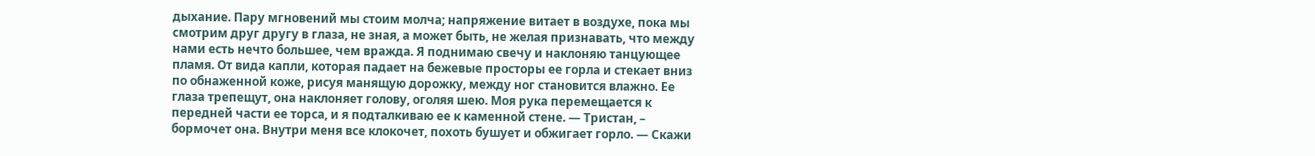дыхание. Пару мгновений мы стоим молча; напряжение витает в воздухе, пока мы смотрим друг другу в глаза, не зная, а может быть, не желая признавать, что между нами есть нечто большее, чем вражда. Я поднимаю свечу и наклоняю танцующее пламя. От вида капли, которая падает на бежевые просторы ее горла и стекает вниз по обнаженной коже, рисуя манящую дорожку, между ног становится влажно. Ее глаза трепещут, она наклоняет голову, оголяя шею. Моя рука перемещается к передней части ее торса, и я подталкиваю ее к каменной стене. — Тристан, – бормочет она. Внутри меня все клокочет, похоть бушует и обжигает горло. — Скажи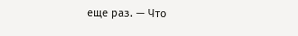еще раз. — Что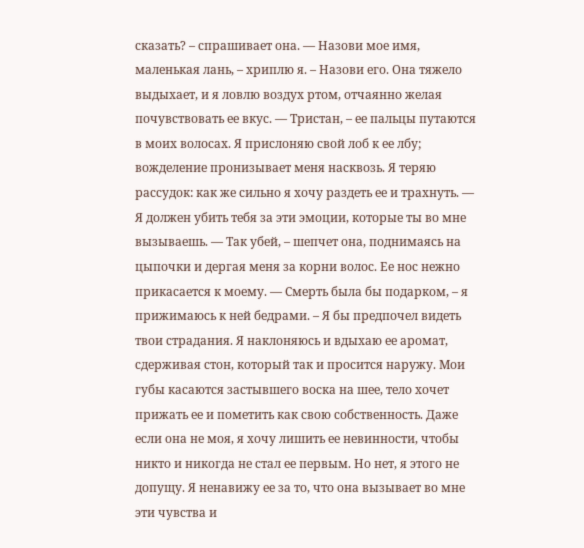сказать? – спрашивает она. — Назови мое имя, маленькая лань, – хриплю я. – Назови его. Она тяжело выдыхает, и я ловлю воздух ртом, отчаянно желая почувствовать ее вкус. — Тристан, – ее пальцы путаются в моих волосах. Я прислоняю свой лоб к ее лбу; вожделение пронизывает меня насквозь. Я теряю рассудок: как же сильно я хочу раздеть ее и трахнуть. — Я должен убить тебя за эти эмоции, которые ты во мне вызываешь. — Так убей, – шепчет она, поднимаясь на цыпочки и дергая меня за корни волос. Ее нос нежно прикасается к моему. — Смерть была бы подарком, – я прижимаюсь к ней бедрами. – Я бы предпочел видеть твои страдания. Я наклоняюсь и вдыхаю ее аромат, сдерживая стон, который так и просится наружу. Мои губы касаются застывшего воска на шее, тело хочет прижать ее и пометить как свою собственность. Даже если она не моя, я хочу лишить ее невинности, чтобы никто и никогда не стал ее первым. Но нет, я этого не допущу. Я ненавижу ее за то, что она вызывает во мне эти чувства и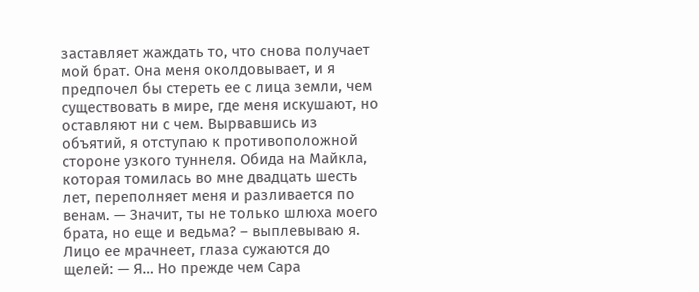заставляет жаждать то, что снова получает мой брат. Она меня околдовывает, и я предпочел бы стереть ее с лица земли, чем существовать в мире, где меня искушают, но оставляют ни с чем. Вырвавшись из объятий, я отступаю к противоположной стороне узкого туннеля. Обида на Майкла, которая томилась во мне двадцать шесть лет, переполняет меня и разливается по венам. — Значит, ты не только шлюха моего брата, но еще и ведьма? – выплевываю я. Лицо ее мрачнеет, глаза сужаются до щелей: — Я… Но прежде чем Сара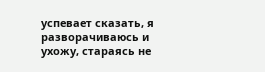успевает сказать, я разворачиваюсь и ухожу, стараясь не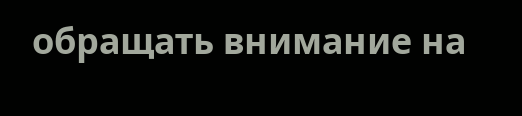обращать внимание на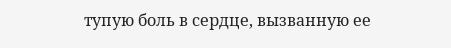тупую боль в сердце, вызванную ее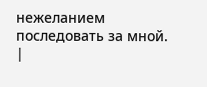нежеланием последовать за мной. |